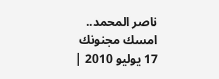ناصر المحمد.. امسك مجنونك
17 يوليو 2010 |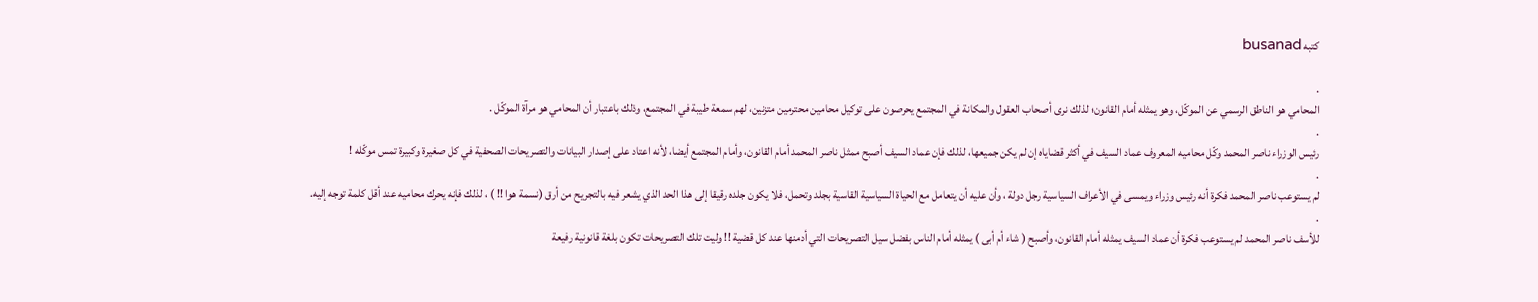كتبه busanad

.
المحامي هو الناطق الرسمي عن الموكّل، وهو يمثله أمام القانون؛ لذلك نرى أصحاب العقول والمكانة في المجتمع يحرصون على توكيل محامين محترمين متزنين، لهم سمعة طيبة في المجتمع، وذلك باعتبار أن المحامي هو مرآة الموكّل .
.
رئيس الوزراء ناصر المحمد وكّل محاميه المعروف عماد السيف في أكثر قضاياه إن لم يكن جميعها، لذلك فإن عماد السيف أصبح ممثل ناصر المحمد أمام القانون، وأمام المجتمع أيضا، لأنه اعتاد على إصدار البيانات والتصريحات الصحفية في كل صغيرة وكبيرة تمس موكّله !
.
لم يستوعب ناصر المحمد فكرة أنه رئيس وزراء ويمسى في الأعراف السياسية رجل دولة ، وأن عليه أن يتعامل مع الحياة السياسية القاسية بجلد وتحمل، فلا يكون جلده رقيقا إلى هذا الحد الذي يشعر فيه بالتجريح من أرق (نسمة هوا !! ) ، لذلك فإنه يحرك محاميه عند أقل كلمة توجه إليه.
.
للأسف ناصر المحمد لم يستوعب فكرة أن عماد السيف يمثله أمام القانون، وأصبح ( شاء أم أبى ) يمثله أمام الناس بفضل سيل التصريحات التي أدمنها عند كل قضية !! وليت تلك التصريحات تكون بلغة قانونية رفيعة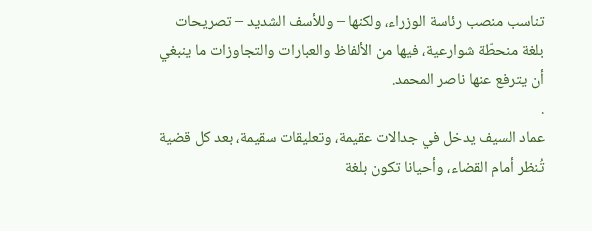تناسب منصب رئاسة الوزراء، ولكنها – وللأسف الشديد – تصريحات بلغة منحطّة شوارعية، فيها من الألفاظ والعبارات والتجاوزات ما ينبغي أن يترفع عنها ناصر المحمد.
.
عماد السيف يدخل في جدالات عقيمة، وتعليقات سقيمة، بعد كل قضية تُنظر أمام القضاء، وأحيانا تكون بلغة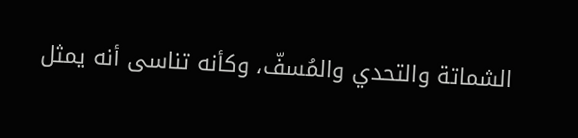الشماتة والتحدي والمُسفّ، وكأنه تناسى أنه يمثل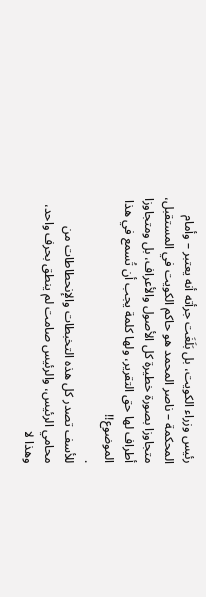رئيس وزراء الكويت، بل بَلَغَت جرأته أنه يعتبر – وأمام المحكمة – ناصر المحمد هو حاكم الكويت في المستقبل، متجاوزا بصورة خطيرة كل الأصول والأعراف، بل ومتجاوزا أطراف لها حق التقرير، ولها كلمة يجب أن تُسمع في هذا الموضوع!!
.
للأسف تصدر كل هذه التخبطات والإنحطاطات من محامي الرئيس، والرئيس صامت لم ينطق بحرف واحد، وهذا لا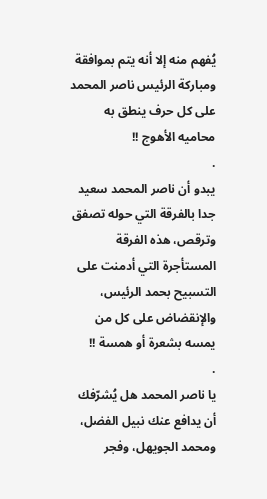يُفهم منه إلا أنه يتم بموافقة ومباركة الرئيس ناصر المحمد على كل حرف ينطق به محاميه الأهوج !!
.
يبدو أن ناصر المحمد سعيد جدا بالفرقة التي حوله تصفق وترقص، هذه الفرقة المستأجرة التي أدمنت على التسبيح بحمد الرئيس، والإنقضاض على كل من يمسه بشعرة أو همسة !!
.
يا ناصر المحمد هل يُشرّفك أن يدافع عنك نبيل الفضل، ومحمد الجويهل، وفجر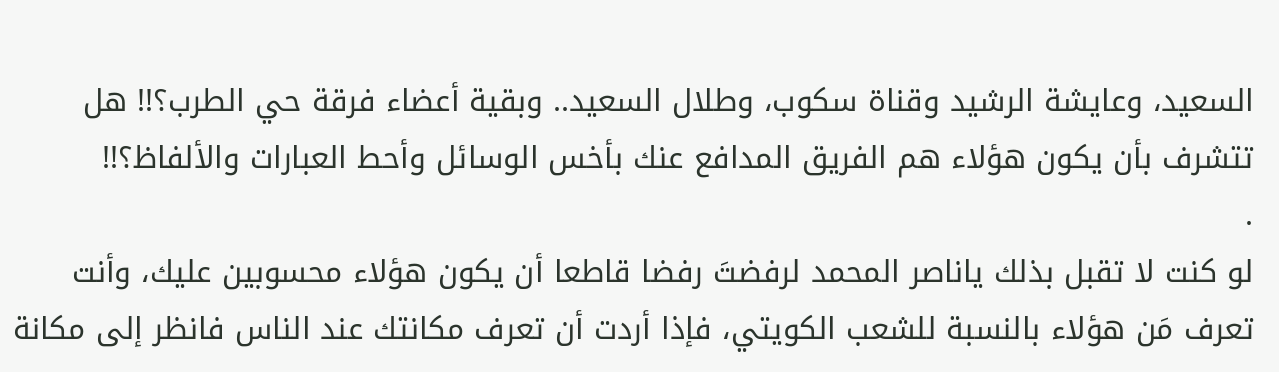السعيد، وعايشة الرشيد وقناة سكوب، وطلال السعيد.. وبقية أعضاء فرقة حي الطرب؟!! هل تتشرف بأن يكون هؤلاء هم الفريق المدافع عنك بأخس الوسائل وأحط العبارات والألفاظ؟!!
.
لو كنت لا تقبل بذلك ياناصر المحمد لرفضتَ رفضا قاطعا أن يكون هؤلاء محسوبين عليك، وأنت تعرف مَن هؤلاء بالنسبة للشعب الكويتي، فإذا أردت أن تعرف مكانتك عند الناس فانظر إلى مكانة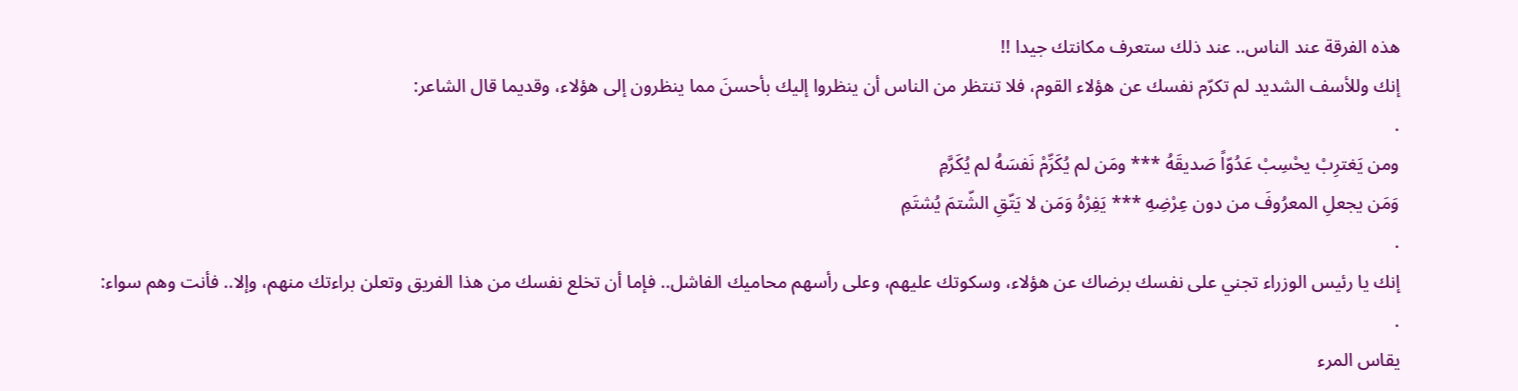هذه الفرقة عند الناس.. عند ذلك ستعرف مكانتك جيدا !!
إنك وللأسف الشديد لم تكرّم نفسك عن هؤلاء القوم، فلا تنتظر من الناس أن ينظروا إليك بأحسنَ مما ينظرون إلى هؤلاء، وقديما قال الشاعر:
.
ومن يَغترِبْ يحْسِبْ عَدُوّاً صَديقَهُ *** ومَن لم يُكَرِّمْ نَفسَهُ لم يُكَرَّمِ
وَمَن يجعلِ المعرُوفَ من دون عِرْضِهِ *** يَفِرْهُ وَمَن لا يَتّقِ الشّتمَ يُشتَمِ
.
إنك يا رئيس الوزراء تجني على نفسك برضاك عن هؤلاء، وسكوتك عليهم، وعلى رأسهم محاميك الفاشل.. فإما أن تخلع نفسك من هذا الفريق وتعلن براءتك منهم، وإلا.. فأنت وهم سواء:
.
يقاس المرء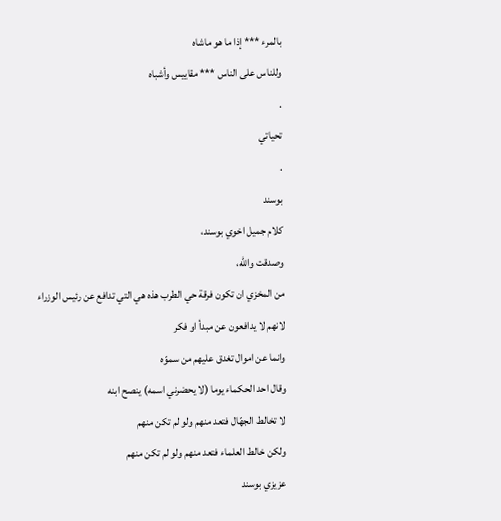بالمرء *** إذا ما هو ماشاه
وللناس على الناس *** مقاييس وأشباه
.
تحياتي
.
بوسند
كلام جميل اخوي بوسند،
وصدقت والله،
من المخزي ان تكون فرقة حي الطرب هذه هي التي تدافع عن رئيس الوزراء
لانهم لا يدافعون عن مبدأ او فكر
وانما عن اموال تغدق عليهم من سموّه
وقال احد الحكماء يوما (لا يحضرني اسمه) ينصح ابنه
لا تخالط الجهّال فتعد منهم ولو لم تكن منهم
ولكن خالط العلماء فتعد منهم ولو لم تكن منهم
عزيزي بوسند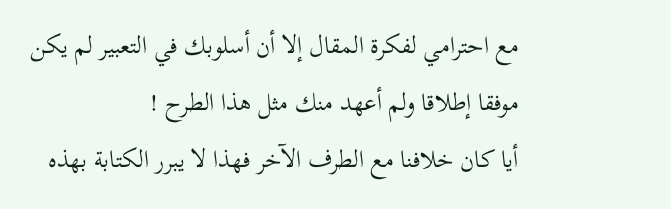مع احترامي لفكرة المقال إلا أن أسلوبك في التعبير لم يكن موفقا إطلاقا ولم أعهد منك مثل هذا الطرح !
أيا كان خلافنا مع الطرف الآخر فهذا لا يبرر الكتابة بهذه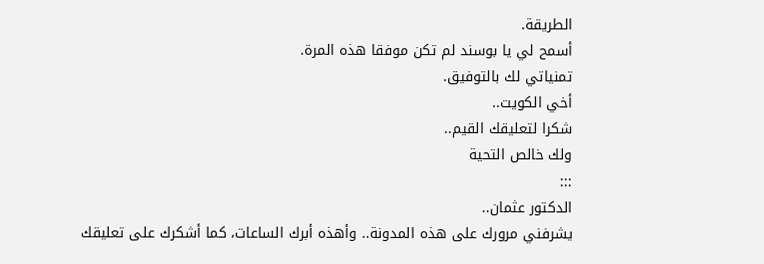الطريقة.
أسمح لي يا بوسند لم تكن موفقا هذه المرة.
تمنياتي لك بالتوفيق.
أخي الكويت..
شكرا لتعليقك القيم..
ولك خالص التحية
:::
الدكتور عثمان..
يشرفني مرورك على هذه المدونة.. وأهذه أبرك الساعات، كما أشكرك على تعليقك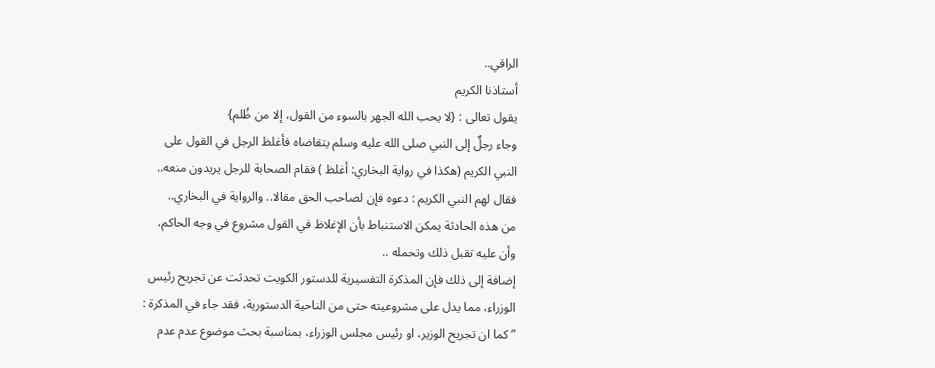الراقي..
أستاذنا الكريم
يقول تعالى : {لا يحب الله الجهر بالسوء من القول، إلا من ظُلم}
وجاء رجلٌ إلى النبي صلى الله عليه وسلم يتقاضاه فأغلظ الرجل في القول على النبي الكريم (هكذا في رواية البخاري: أغلظ ) فقام الصحابة للرجل يريدون منعه.. فقال لهم النبي الكريم : دعوه فإن لصاحب الحق مقالا.. والرواية في البخاري..
من هذه الحادثة يمكن الاستنباط بأن الإغلاظ في القول مشروع في وجه الحاكم، وأن عليه تقبل ذلك وتحمله ..
إضافة إلى ذلك فإن المذكرة التفسيرية للدستور الكويت تحدثت عن تجريح رئيس الوزراء، مما يدل على مشروعيته حتى من الناحية الدستورية، فقد جاء في المذكرة :
” كما ان تجريح الوزير، او رئيس مجلس الوزراء، بمناسبة بحث موضوع عدم عدم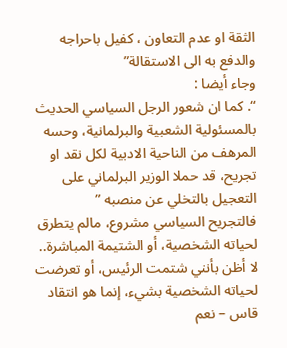الثقة او عدم التعاون ، كفيل باحراجه والدفع به الى الاستقالة”
وجاء أيضا :
“. كما ان شعور الرجل السياسي الحديث بالمسئولية الشعبية والبرلمانية، وحسه المرهف من الناحية الادبية لكل نقد او تجريح، قد حملا الوزير البرلماني على التعجيل بالتخلي عن منصبه ”
فالتجريح السياسي مشروع، مالم يتطرق لحياته الشخصية، أو الشتيمة المباشرة..
لا أظن بأنني شتمت الرئيس، أو تعرضت لحياته الشخصية بشيء، إنما هو انتقاد قاس – نعم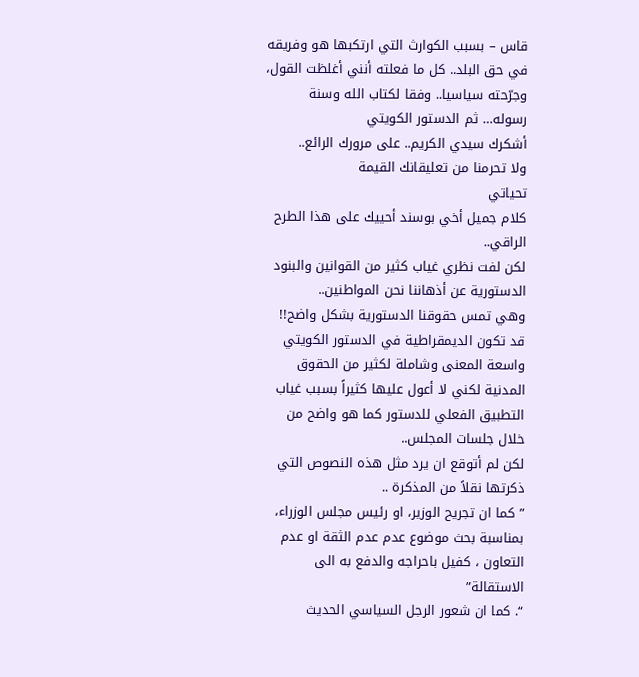قاس – بسبب الكوارث التي ارتكبها هو وفريقه في حق البلد.. كل ما فعلته أنني أغلظت القول، وجرّحته سياسيا.. وفقا لكتاب الله وسنة رسوله… ثم الدستور الكويتي
أشكرك سيدي الكريم.. على مرورك الرائع..
ولا تحرمنا من تعليقانك القيمة
تحياتي
كلام جميل أخي بوسند أحييك على هذا الطرح الراقي..
لكن لفت نظري غياب كثير من القوانين والبنود الدستورية عن أذهاننا نحن المواطنين..
وهي تمس حقوقنا الدستورية بشكل واضح!!
قد تكون الديمقراطية في الدستور الكويتي واسعة المعنى وشاملة لكثير من الحقوق المدنية لكني لا أعول عليها كثيراً بسبب غياب التطبيق الفعلي للدستور كما هو واضح من خلال جلسات المجلس..
لكن لم أتوقع ان يرد مثل هذه النصوص التي ذكرتها نقلاً من المذكرة ..
” كما ان تجريح الوزير، او رئيس مجلس الوزراء، بمناسبة بحث موضوع عدم عدم الثقة او عدم التعاون ، كفيل باحراجه والدفع به الى الاستقالة”
“. كما ان شعور الرجل السياسي الحديث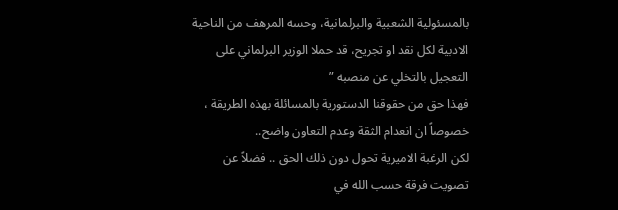بالمسئولية الشعبية والبرلمانية، وحسه المرهف من الناحية الادبية لكل نقد او تجريح، قد حملا الوزير البرلماني على التعجيل بالتخلي عن منصبه ”
فهذا حق من حقوقنا الدستورية بالمسائلة بهذه الطريقة ، خصوصاً ان انعدام الثقة وعدم التعاون واضح..
لكن الرغبة الاميرية تحول دون ذلك الحق .. فضلاً عن تصويت فرقة حسب الله في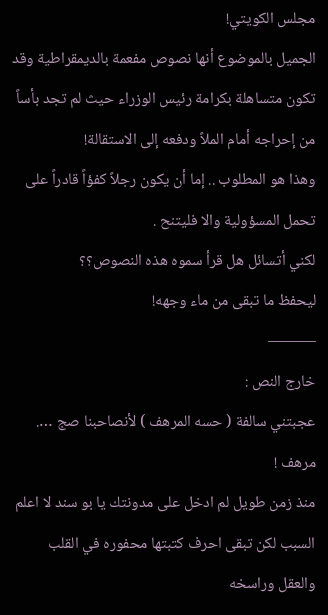مجلس الكويتي!
الجميل بالموضوع أنها نصوص مفعمة بالديمقراطية وقد تكون متساهلة بكرامة رئيس الوزراء حيث لم تجد بأساً من إحراجه أمام الملاً ودفعه إلى الاستقالة!
وهذا هو المطلوب .. إما أن يكون رجلاً كفؤاً قادراً على تحمل المسؤولية والا فليتنح .
لكني أتسائل هل قرأ سموه هذه النصوص؟؟
ليحفظ ما تبقى من ماء وجهه!
———
خارج النص :
عجبتني سالفة ( حسه المرهف ) لأنصاحبنا صج …. مرهف !
منذ زمن طويل لم ادخل على مدونتك يا بو سند لا اعلم السبب لكن تبقى احرف كتبتها محفوره في القلب والعقل وراسخه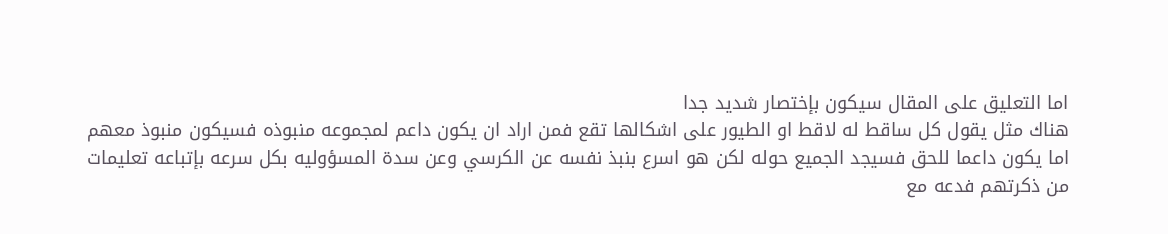اما التعليق على المقال سيكون بإختصار شديد جدا
هناك مثل يقول كل ساقط له لاقط او الطيور على اشكالها تقع فمن اراد ان يكون داعم لمجموعه منبوذه فسيكون منبوذ معهم اما يكون داعما للحق فسيجد الجميع حوله لكن هو اسرع بنبذ نفسه عن الكرسي وعن سدة المسؤوليه بكل سرعه بإتباعه تعليمات من ذكرتهم فدعه مع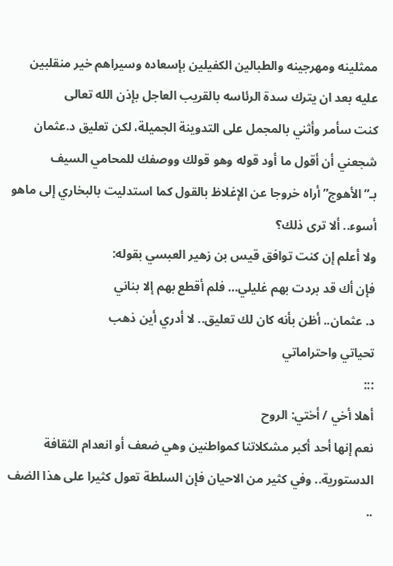ممثلينه ومهرجينه والطبالين الكفيلين بإسعاده وسيراهم خير منقلبين عليه بعد ان يترك سدة الرئاسه بالقريب العاجل بإذن الله تعالى
كنت سأمر وأثني بالمجمل على التدوينة الجميلة، لكن تعليق د.عثمان شجعني أن أقول ما أود قوله وهو قولك ووصفك للمحامي السيف بـ”الأهوج” أراه خروجا عن الإغلاظ بالقول كما استدليت بالبخاري إلى ماهو أسوء.. ألا ترى ذلك؟
ولا أعلم إن كنت توافق قيس بن زهير العبسي بقوله:
فإن أك قد بردت بهم غليلي… فلم أقطع بهم إلا بناني
د. عثمان.. أظن بأنه كان لك تعليق.. لا أدري أين ذهب
تحياتي واحتراماتي
:::
أهلا أخي / أختي: الروح
نعم إنها أحد أكبر مشكلاتنا كمواطنين وهي ضعف أو انعدام الثقافة الدستورية.. وفي كثير من الاحيان فإن السلطة تعول كثيرا على هذا الضف ..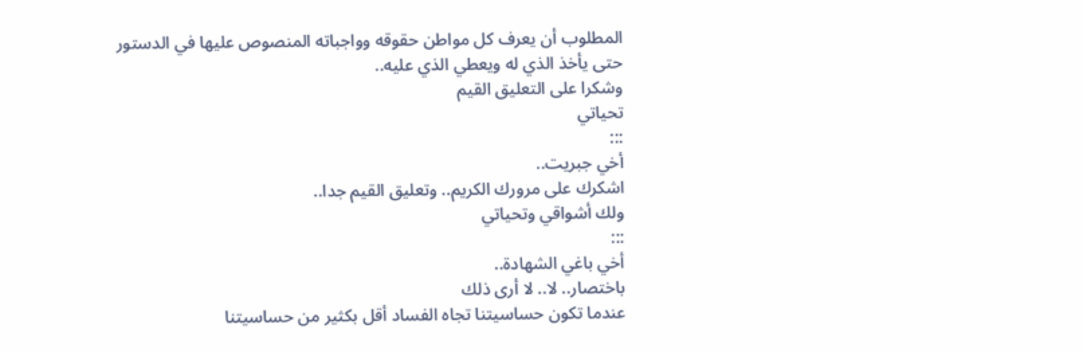المطلوب أن يعرف كل مواطن حقوقه وواجباته المنصوص عليها في الدستور حتى يأخذ الذي له ويعطي الذي عليه..
وشكرا على التعليق القيم
تحياتي
:::
أخي جبريت..
اشكرك على مرورك الكريم.. وتعليق القيم جدا..
ولك أشواقي وتحياتي
:::
أخي باغي الشهادة..
باختصار.. لا.. لا أرى ذلك
عندما تكون حساسيتنا تجاه الفساد أقل بكثير من حساسيتنا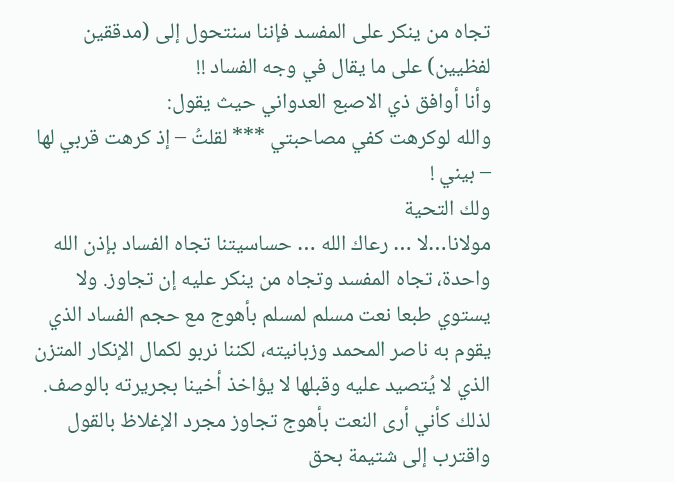تجاه من ينكر على المفسد فإننا سنتحول إلى (مدققين لفظيين) على ما يقال في وجه الفساد !!
وأنا أوافق ذي الاصبع العدواني حيث يقول:
والله لوكرهت كفي مصاحبتي *** لقلتُ – إذ كرهت قربي لها – بيني !
ولك التحية
مولانا…لا … رعاك الله … حساسيتنا تجاه الفساد بإذن الله واحدة، تجاه المفسد وتجاه من ينكر عليه إن تجاوز. ولا يستوي طبعا نعت مسلم لمسلم بأهوج مع حجم الفساد الذي يقوم به ناصر المحمد وزبانيته، لكننا نربو لكمال الإنكار المتزن الذي لا يُتصيد عليه وقبلها لا يؤاخذ أخينا بجريرته بالوصف. لذلك كأني أرى النعت بأهوج تجاوز مجرد الإغلاظ بالقول واقترب إلى شتيمة بحق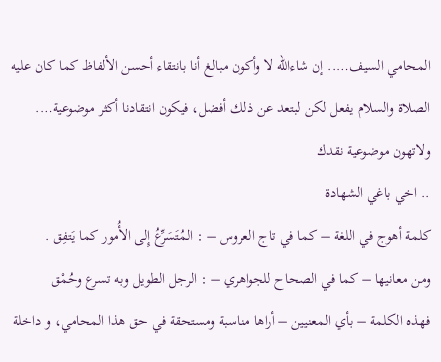المحامي السيف….. إن شاءالله لا وأكون مبالغ أنا بانتقاء أحسن الألفاظ كما كان عليه الصلاة والسلام يفعل لكن لبتعد عن ذلك أفضل، فيكون انتقادنا أكثر موضوعية…. ولاتهون موضوعية نقدك
.. اخي باغي الشهادة
كلمة أهوج في اللغة – كما في تاج العروس – : المُتَسَرِّعُ إِلى الأُمور كما يَتفِق .
ومن معانيها – كما في الصحاح للجواهري – : الرجل الطويل وبه تسرع وحُمْق
فهذه الكلمة – بأي المعنيين – أراها مناسبة ومستحقة في حق هذا المحامي، و داخلة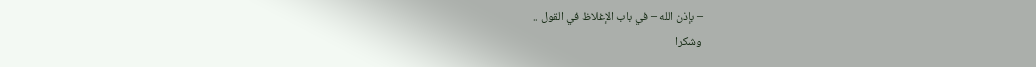– بإذن الله – في باب الإغلاظ في القول ..
وشكرا